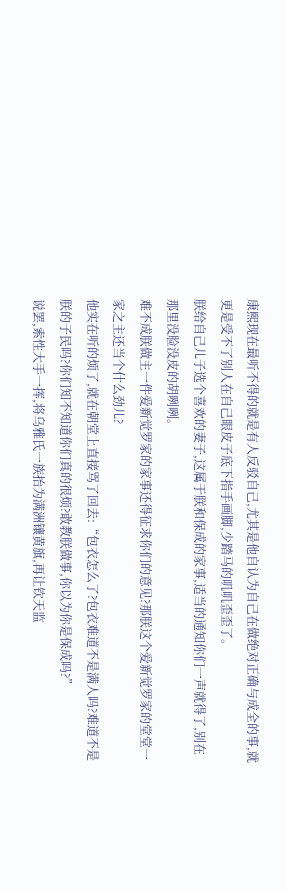康熙现在最听不得的就是有人反驳自己,尤其是他自认为自己在做绝对正确与成全的事,就更是受不了别人在自己眼皮子底下指手画脚,少踏马的叽叽歪歪了。
朕给自己儿子选个喜欢的妻子,这属于朕和保成的家事,适当的通知你们一声就得了,别在那里没脸没皮的胡咧咧。
难不成朕做主一件爱新觉罗家的家事还得征求你们的意见?那朕这个爱新觉罗家的堂堂一家之主还当个什么劲儿?
他实在听的烦了,就在朝堂上直接骂了回去:“包衣怎么了?包衣难道不是满人吗?难道不是朕的子民吗?你们知不知道你们真的很烦?敢教朕做事,你以为你是保成吗?”
说罢,索性大手一挥,将乌雅氏一族抬为满洲镶黄旗,再让钦天监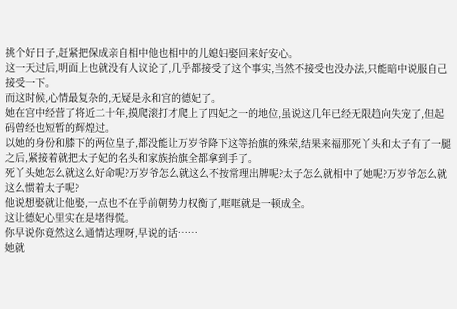挑个好日子,赶紧把保成亲自相中他也相中的儿媳妇娶回来好安心。
这一天过后,明面上也就没有人议论了,几乎都接受了这个事实,当然不接受也没办法,只能暗中说服自己接受一下。
而这时候,心情最复杂的,无疑是永和宫的德妃了。
她在宫中经营了将近二十年,摸爬滚打才爬上了四妃之一的地位,虽说这几年已经无限趋向失宠了,但起码曾经也短暂的辉煌过。
以她的身份和膝下的两位皇子,都没能让万岁爷降下这等抬旗的殊荣,结果来福那死丫头和太子有了一腿之后,紧接着就把太子妃的名头和家族抬旗全都拿到手了。
死丫头她怎么就这么好命呢?万岁爷怎么就这么不按常理出牌呢?太子怎么就相中了她呢?万岁爷怎么就这么惯着太子呢?
他说想娶就让他娶,一点也不在乎前朝势力权衡了,哐哐就是一顿成全。
这让德妃心里实在是堵得慌。
你早说你竟然这么通情达理呀,早说的话……
她就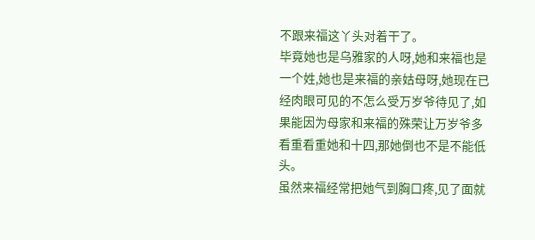不跟来福这丫头对着干了。
毕竟她也是乌雅家的人呀,她和来福也是一个姓,她也是来福的亲姑母呀,她现在已经肉眼可见的不怎么受万岁爷待见了,如果能因为母家和来福的殊荣让万岁爷多看重看重她和十四,那她倒也不是不能低头。
虽然来福经常把她气到胸口疼,见了面就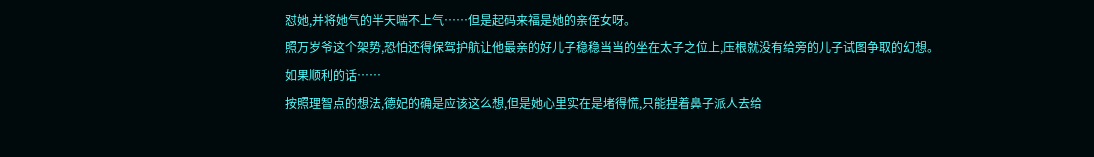怼她,并将她气的半天喘不上气……但是起码来福是她的亲侄女呀。
照万岁爷这个架势,恐怕还得保驾护航让他最亲的好儿子稳稳当当的坐在太子之位上,压根就没有给旁的儿子试图争取的幻想。
如果顺利的话……
按照理智点的想法,德妃的确是应该这么想,但是她心里实在是堵得慌,只能捏着鼻子派人去给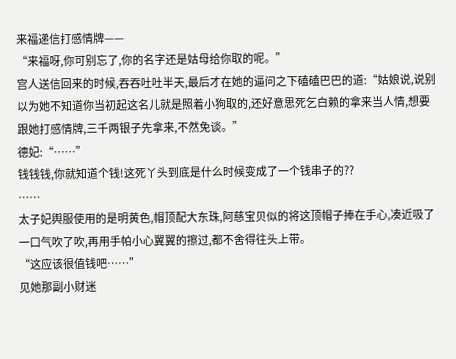来福递信打感情牌——
“来福呀,你可别忘了,你的名字还是姑母给你取的呢。”
宫人送信回来的时候,吞吞吐吐半天,最后才在她的逼问之下磕磕巴巴的道:“姑娘说,说别以为她不知道你当初起这名儿就是照着小狗取的,还好意思死乞白赖的拿来当人情,想要跟她打感情牌,三千两银子先拿来,不然免谈。”
德妃:“……”
钱钱钱,你就知道个钱!这死丫头到底是什么时候变成了一个钱串子的??
……
太子妃舆服使用的是明黄色,帽顶配大东珠,阿慈宝贝似的将这顶帽子捧在手心,凑近吸了一口气吹了吹,再用手帕小心翼翼的擦过,都不舍得往头上带。
“这应该很值钱吧……”
见她那副小财迷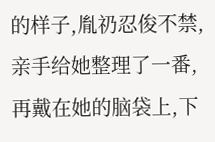的样子,胤礽忍俊不禁,亲手给她整理了一番,再戴在她的脑袋上,下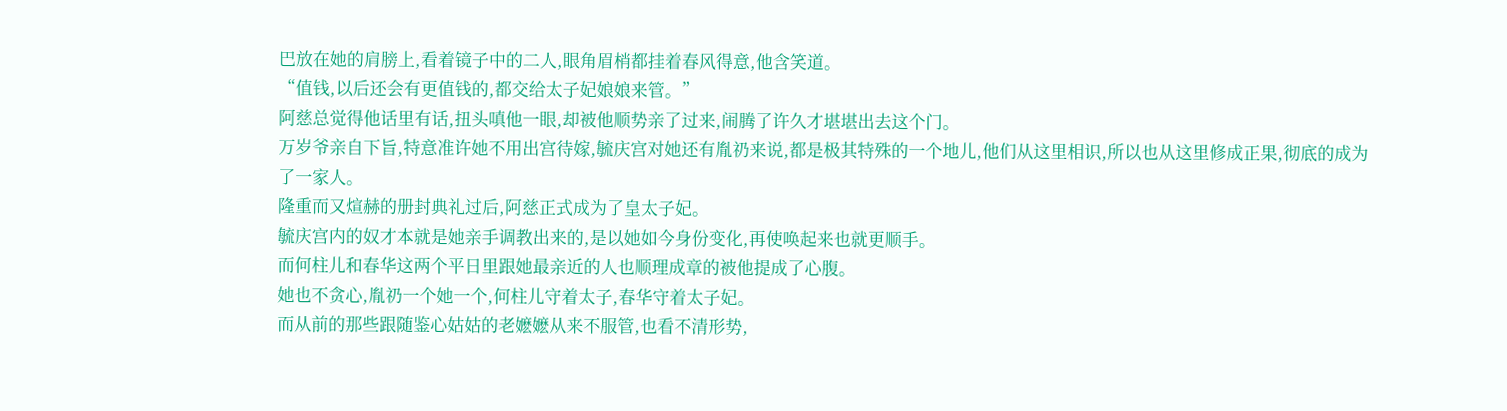巴放在她的肩膀上,看着镜子中的二人,眼角眉梢都挂着春风得意,他含笑道。
“值钱,以后还会有更值钱的,都交给太子妃娘娘来管。”
阿慈总觉得他话里有话,扭头嗔他一眼,却被他顺势亲了过来,闹腾了许久才堪堪出去这个门。
万岁爷亲自下旨,特意准许她不用出宫待嫁,毓庆宫对她还有胤礽来说,都是极其特殊的一个地儿,他们从这里相识,所以也从这里修成正果,彻底的成为了一家人。
隆重而又煊赫的册封典礼过后,阿慈正式成为了皇太子妃。
毓庆宫内的奴才本就是她亲手调教出来的,是以她如今身份变化,再使唤起来也就更顺手。
而何柱儿和春华这两个平日里跟她最亲近的人也顺理成章的被他提成了心腹。
她也不贪心,胤礽一个她一个,何柱儿守着太子,春华守着太子妃。
而从前的那些跟随鉴心姑姑的老嬷嬷从来不服管,也看不清形势,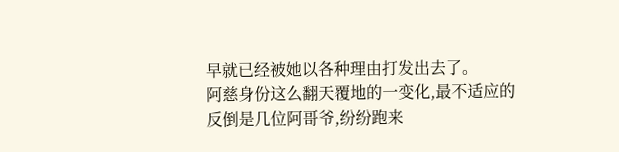早就已经被她以各种理由打发出去了。
阿慈身份这么翻天覆地的一变化,最不适应的反倒是几位阿哥爷,纷纷跑来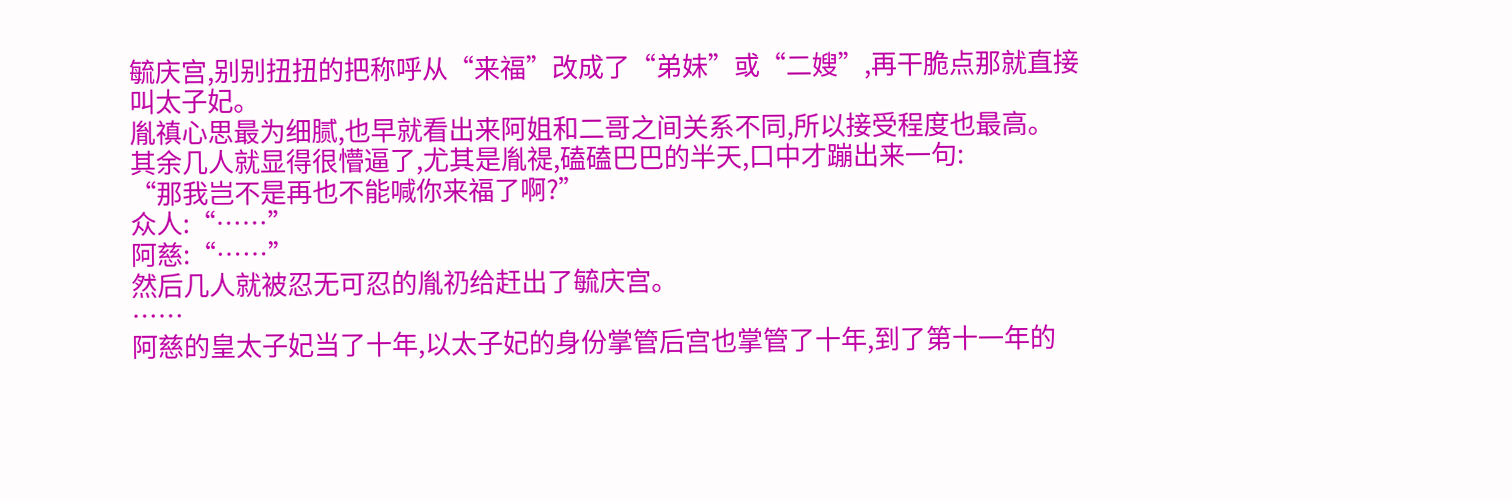毓庆宫,别别扭扭的把称呼从“来福”改成了“弟妹”或“二嫂”,再干脆点那就直接叫太子妃。
胤禛心思最为细腻,也早就看出来阿姐和二哥之间关系不同,所以接受程度也最高。
其余几人就显得很懵逼了,尤其是胤禔,磕磕巴巴的半天,口中才蹦出来一句:
“那我岂不是再也不能喊你来福了啊?”
众人:“……”
阿慈:“……”
然后几人就被忍无可忍的胤礽给赶出了毓庆宫。
……
阿慈的皇太子妃当了十年,以太子妃的身份掌管后宫也掌管了十年,到了第十一年的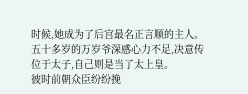时候,她成为了后宫最名正言顺的主人。
五十多岁的万岁爷深感心力不足,决意传位于太子,自己则是当了太上皇。
彼时前朝众臣纷纷挽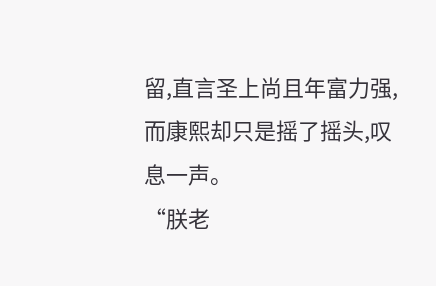留,直言圣上尚且年富力强,而康熙却只是摇了摇头,叹息一声。
“朕老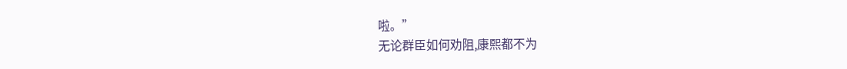啦。”
无论群臣如何劝阻,康熙都不为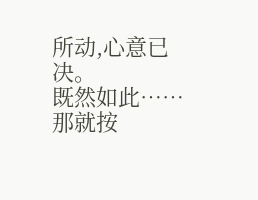所动,心意已决。
既然如此……那就按